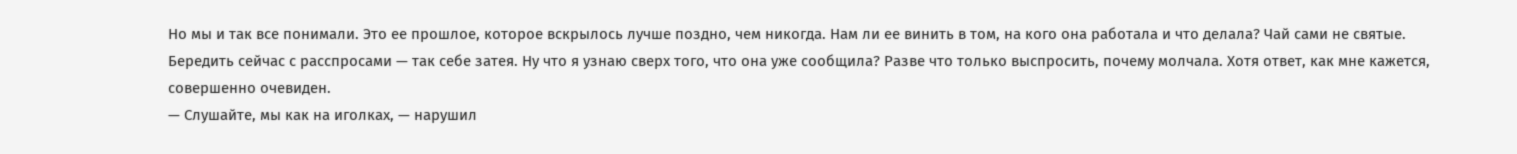Но мы и так все понимали. Это ее прошлое, которое вскрылось лучше поздно, чем никогда. Нам ли ее винить в том, на кого она работала и что делала? Чай сами не святые.
Бередить сейчас с расспросами — так себе затея. Ну что я узнаю сверх того, что она уже сообщила? Разве что только выспросить, почему молчала. Хотя ответ, как мне кажется, совершенно очевиден.
— Слушайте, мы как на иголках, — нарушил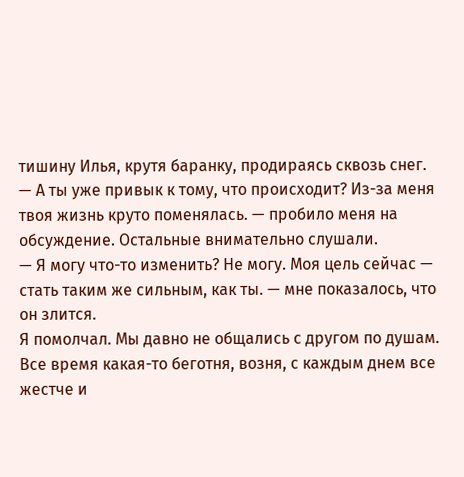тишину Илья, крутя баранку, продираясь сквозь снег.
— А ты уже привык к тому, что происходит? Из-за меня твоя жизнь круто поменялась. — пробило меня на обсуждение. Остальные внимательно слушали.
— Я могу что-то изменить? Не могу. Моя цель сейчас — стать таким же сильным, как ты. — мне показалось, что он злится.
Я помолчал. Мы давно не общались с другом по душам. Все время какая-то беготня, возня, с каждым днем все жестче и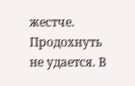жестче. Продохнуть не удается. В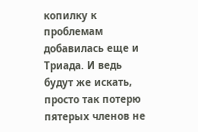копилку к проблемам добавилась еще и Триада. И ведь будут же искать, просто так потерю пятерых членов не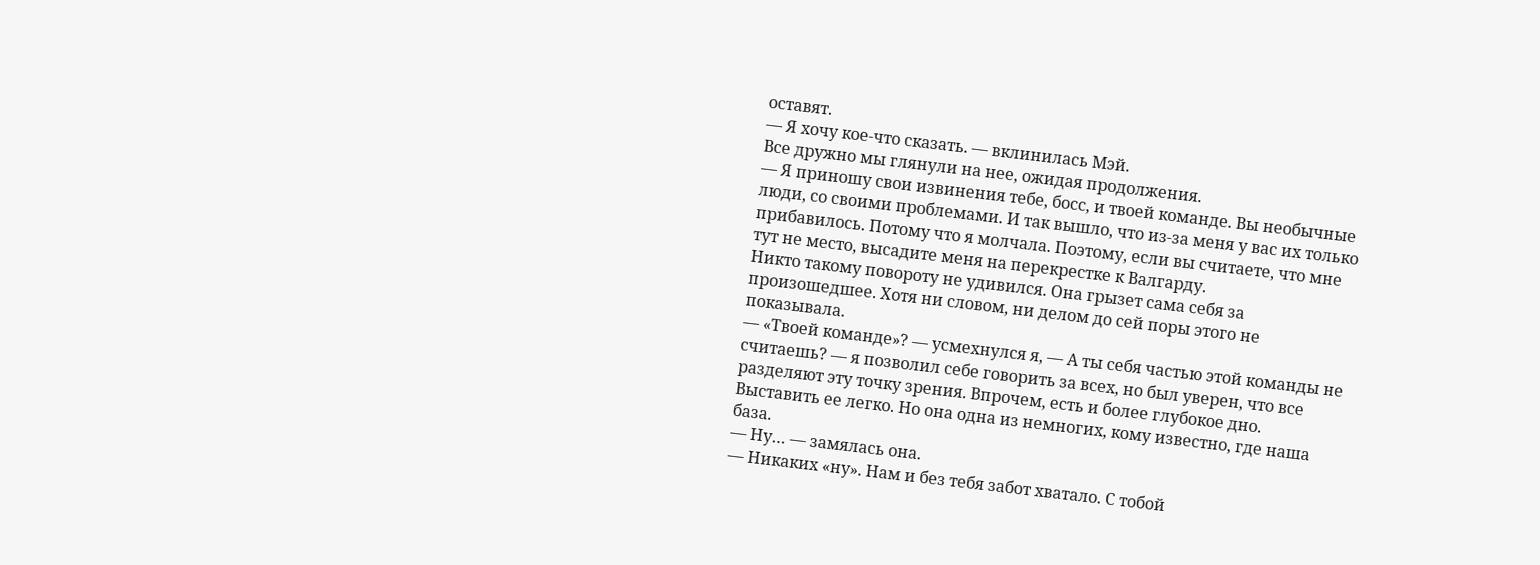оставят.
— Я хочу кое-что сказать. — вклинилась Мэй.
Все дружно мы глянули на нее, ожидая продолжения.
— Я приношу свои извинения тебе, босс, и твоей команде. Вы необычные люди, со своими проблемами. И так вышло, что из-за меня у вас их только прибавилось. Потому что я молчала. Поэтому, если вы считаете, что мне тут не место, высадите меня на перекрестке к Валгарду.
Никто такому повороту не удивился. Она грызет сама себя за произошедшее. Хотя ни словом, ни делом до сей поры этого не показывала.
— «Твоей команде»? — усмехнулся я, — А ты себя частью этой команды не считаешь? — я позволил себе говорить за всех, но был уверен, что все разделяют эту точку зрения. Впрочем, есть и более глубокое дно. Выставить ее легко. Но она одна из немногих, кому известно, где наша база.
— Ну… — замялась она.
— Никаких «ну». Нам и без тебя забот хватало. С тобой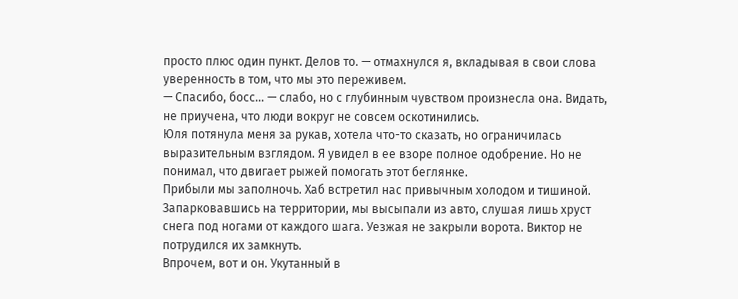просто плюс один пункт. Делов то. — отмахнулся я, вкладывая в свои слова уверенность в том, что мы это переживем.
— Спасибо, босс… — слабо, но с глубинным чувством произнесла она. Видать, не приучена, что люди вокруг не совсем оскотинились.
Юля потянула меня за рукав, хотела что-то сказать, но ограничилась выразительным взглядом. Я увидел в ее взоре полное одобрение. Но не понимал, что двигает рыжей помогать этот беглянке.
Прибыли мы заполночь. Хаб встретил нас привычным холодом и тишиной. Запарковавшись на территории, мы высыпали из авто, слушая лишь хруст снега под ногами от каждого шага. Уезжая не закрыли ворота. Виктор не потрудился их замкнуть.
Впрочем, вот и он. Укутанный в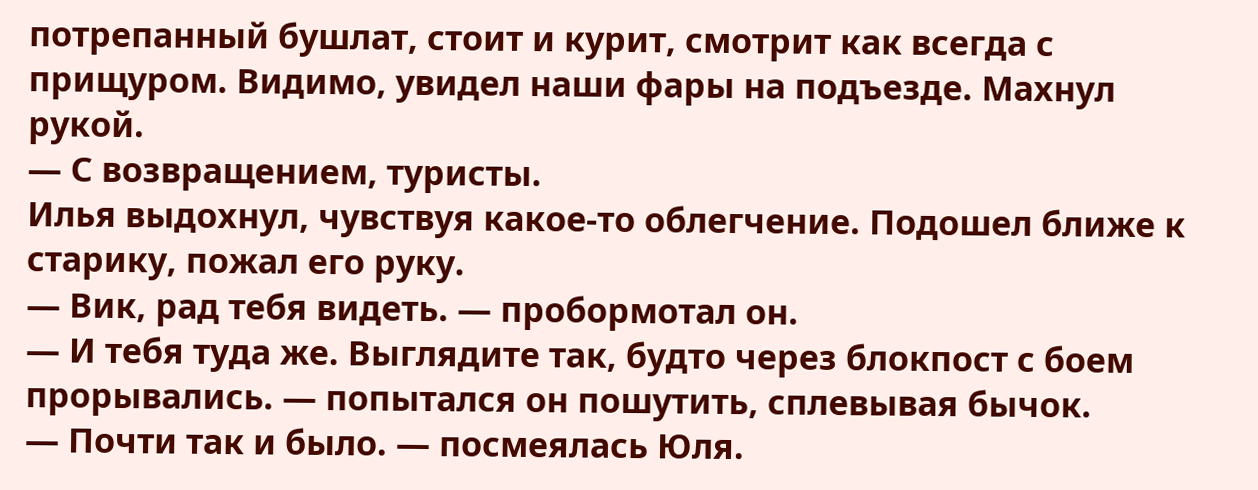потрепанный бушлат, стоит и курит, смотрит как всегда с прищуром. Видимо, увидел наши фары на подъезде. Махнул рукой.
— С возвращением, туристы.
Илья выдохнул, чувствуя какое-то облегчение. Подошел ближе к старику, пожал его руку.
— Вик, рад тебя видеть. — пробормотал он.
— И тебя туда же. Выглядите так, будто через блокпост с боем прорывались. — попытался он пошутить, сплевывая бычок.
— Почти так и было. — посмеялась Юля.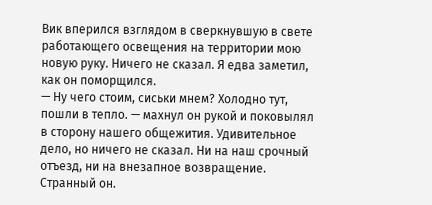Вик вперился взглядом в сверкнувшую в свете работающего освещения на территории мою новую руку. Ничего не сказал. Я едва заметил, как он поморщился.
— Ну чего стоим, сиськи мнем? Холодно тут, пошли в тепло. — махнул он рукой и поковылял в сторону нашего общежития. Удивительное дело, но ничего не сказал. Ни на наш срочный отъезд, ни на внезапное возвращение. Странный он.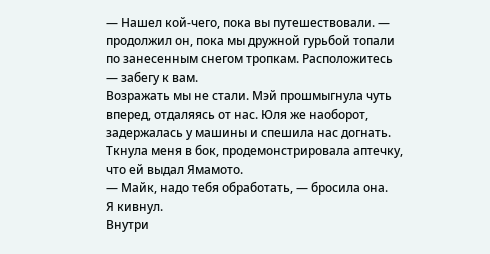— Нашел кой-чего, пока вы путешествовали. — продолжил он, пока мы дружной гурьбой топали по занесенным снегом тропкам. Расположитесь — забегу к вам.
Возражать мы не стали. Мэй прошмыгнула чуть вперед, отдаляясь от нас. Юля же наоборот, задержалась у машины и спешила нас догнать.
Ткнула меня в бок, продемонстрировала аптечку, что ей выдал Ямамото.
— Майк, надо тебя обработать, — бросила она.
Я кивнул.
Внутри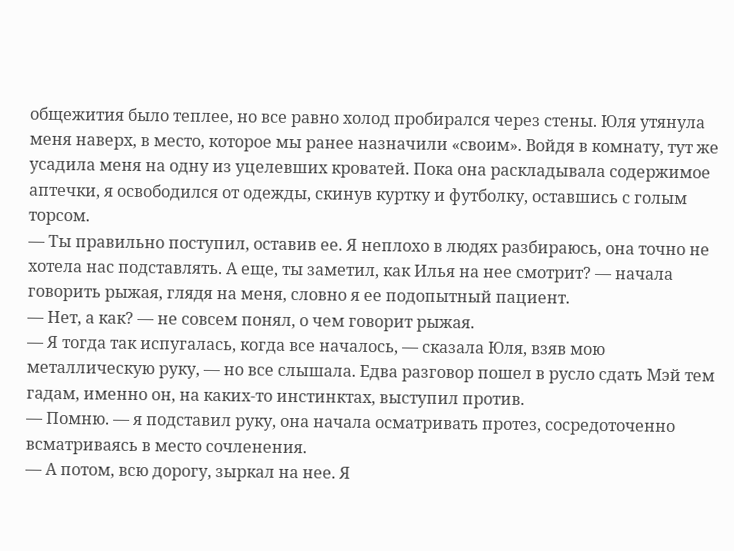общежития было теплее, но все равно холод пробирался через стены. Юля утянула меня наверх, в место, которое мы ранее назначили «своим». Войдя в комнату, тут же усадила меня на одну из уцелевших кроватей. Пока она раскладывала содержимое аптечки, я освободился от одежды, скинув куртку и футболку, оставшись с голым торсом.
— Ты правильно поступил, оставив ее. Я неплохо в людях разбираюсь, она точно не хотела нас подставлять. А еще, ты заметил, как Илья на нее смотрит? — начала говорить рыжая, глядя на меня, словно я ее подопытный пациент.
— Нет, а как? — не совсем понял, о чем говорит рыжая.
— Я тогда так испугалась, когда все началось, — сказала Юля, взяв мою металлическую руку, — но все слышала. Едва разговор пошел в русло сдать Мэй тем гадам, именно он, на каких-то инстинктах, выступил против.
— Помню. — я подставил руку, она начала осматривать протез, сосредоточенно всматриваясь в место сочленения.
— А потом, всю дорогу, зыркал на нее. Я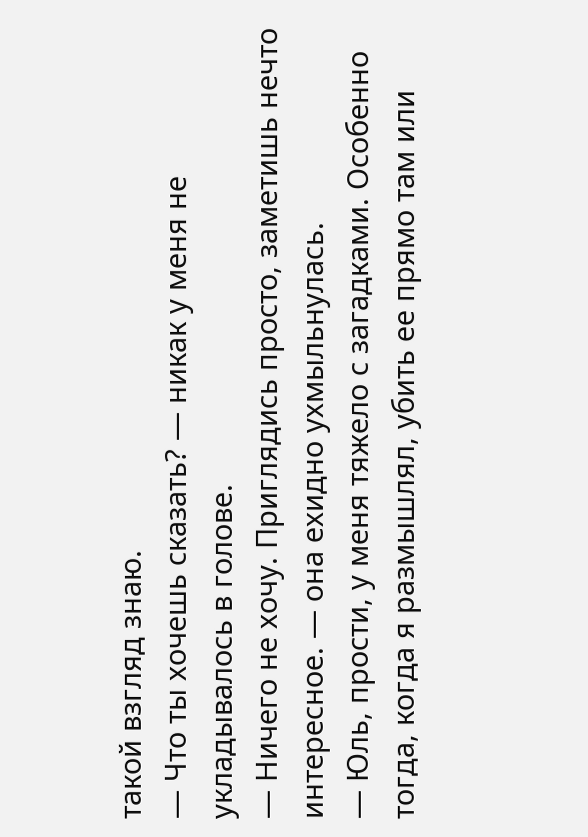такой взгляд знаю.
— Что ты хочешь сказать? — никак у меня не укладывалось в голове.
— Ничего не хочу. Приглядись просто, заметишь нечто интересное. — она ехидно ухмыльнулась.
— Юль, прости, у меня тяжело с загадками. Особенно тогда, когда я размышлял, убить ее прямо там или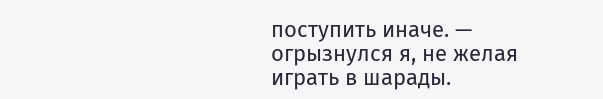поступить иначе. — огрызнулся я, не желая играть в шарады.